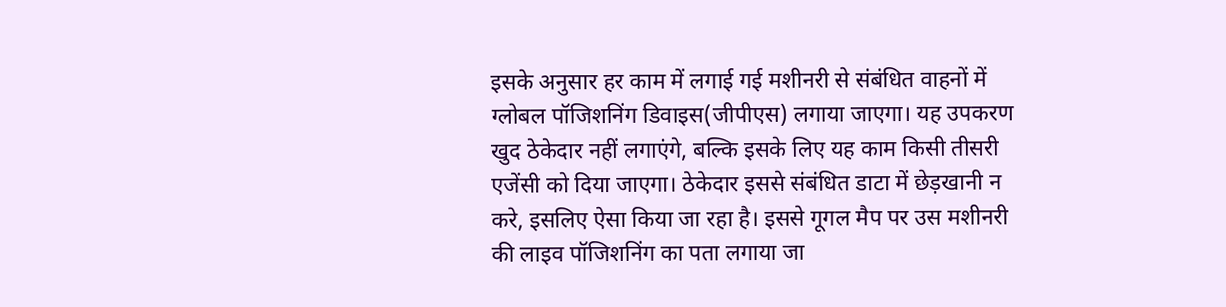इसके अनुसार हर काम में लगाई गई मशीनरी से संबंधित वाहनों में ग्लोबल पॉजिशनिंग डिवाइस(जीपीएस) लगाया जाएगा। यह उपकरण खुद ठेकेदार नहीं लगाएंगे, बल्कि इसके लिए यह काम किसी तीसरी एजेंसी को दिया जाएगा। ठेकेदार इससे संबंधित डाटा में छेड़खानी न करे, इसलिए ऐसा किया जा रहा है। इससे गूगल मैप पर उस मशीनरी की लाइव पॉजिशनिंग का पता लगाया जा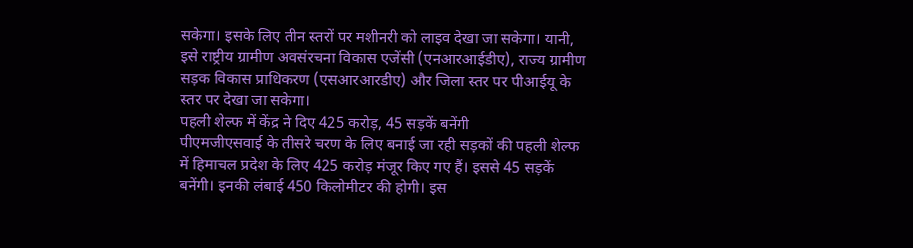सकेगा। इसके लिए तीन स्तरों पर मशीनरी को लाइव देखा जा सकेगा। यानी, इसे राष्ट्रीय ग्रामीण अवसंरचना विकास एजेंसी (एनआरआईडीए), राज्य ग्रामीण सड़क विकास प्राधिकरण (एसआरआरडीए) और जिला स्तर पर पीआईयू के स्तर पर देखा जा सकेगा।
पहली शेल्फ में केंद्र ने दिए 425 करोड़, 45 सड़कें बनेंगी
पीएमजीएसवाई के तीसरे चरण के लिए बनाई जा रही सड़कों की पहली शेल्फ में हिमाचल प्रदेश के लिए 425 करोड़ मंजूर किए गए हैं। इससे 45 सड़कें बनेंगी। इनकी लंबाई 450 किलोमीटर की होगी। इस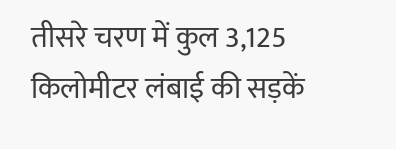तीसरे चरण में कुल 3,125 किलोमीटर लंबाई की सड़कें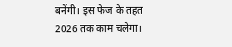बनेंगी। इस फेज के तहत 2026 तक काम चलेगा।